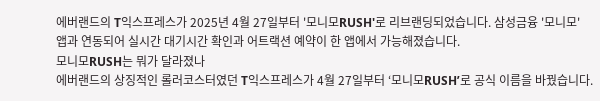에버랜드의 T익스프레스가 2025년 4월 27일부터 '모니모RUSH'로 리브랜딩되었습니다. 삼성금융 '모니모' 앱과 연동되어 실시간 대기시간 확인과 어트랙션 예약이 한 앱에서 가능해졌습니다.
모니모RUSH는 뭐가 달라졌나
에버랜드의 상징적인 롤러코스터였던 T익스프레스가 4월 27일부터 ‘모니모RUSH’로 공식 이름을 바꿨습니다.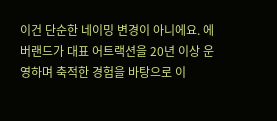이건 단순한 네이밍 변경이 아니에요. 에버랜드가 대표 어트랙션을 20년 이상 운영하며 축적한 경험을 바탕으로 이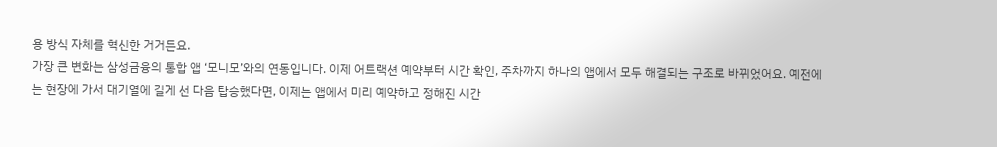용 방식 자체를 혁신한 거거든요.
가장 큰 변화는 삼성금융의 통합 앱 ‘모니모’와의 연동입니다. 이제 어트랙션 예약부터 시간 확인, 주차까지 하나의 앱에서 모두 해결되는 구조로 바뀌었어요. 예전에는 현장에 가서 대기열에 길게 선 다음 탑승했다면, 이제는 앱에서 미리 예약하고 정해진 시간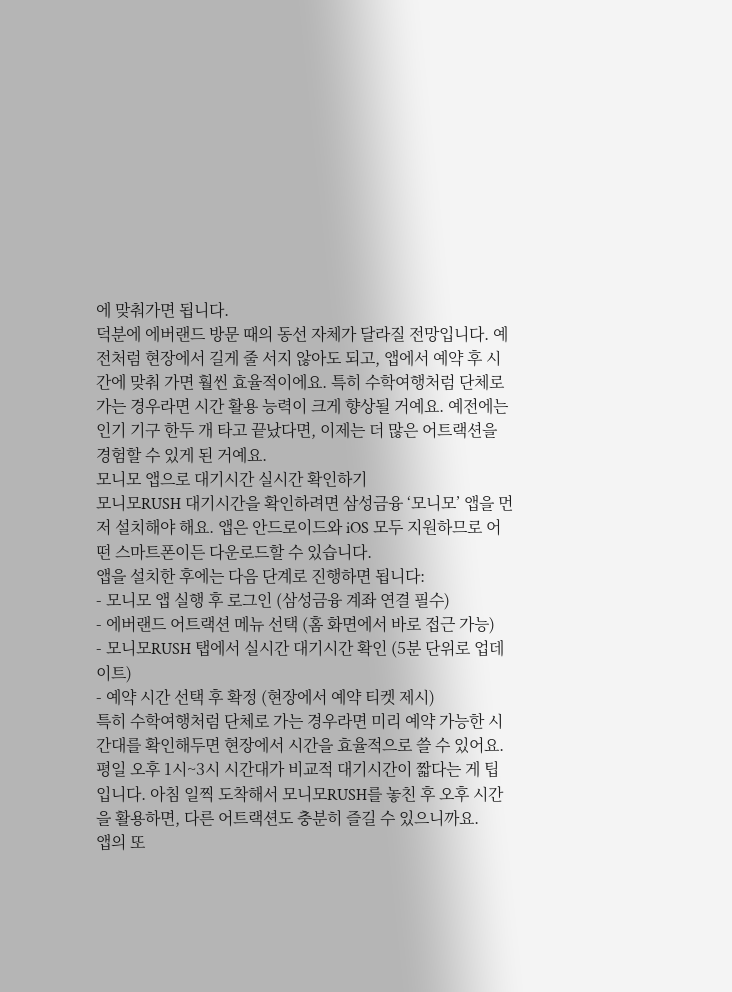에 맞춰가면 됩니다.
덕분에 에버랜드 방문 때의 동선 자체가 달라질 전망입니다. 예전처럼 현장에서 길게 줄 서지 않아도 되고, 앱에서 예약 후 시간에 맞춰 가면 훨씬 효율적이에요. 특히 수학여행처럼 단체로 가는 경우라면 시간 활용 능력이 크게 향상될 거예요. 예전에는 인기 기구 한두 개 타고 끝났다면, 이제는 더 많은 어트랙션을 경험할 수 있게 된 거예요.
모니모 앱으로 대기시간 실시간 확인하기
모니모RUSH 대기시간을 확인하려면 삼성금융 ‘모니모’ 앱을 먼저 설치해야 해요. 앱은 안드로이드와 iOS 모두 지원하므로 어떤 스마트폰이든 다운로드할 수 있습니다.
앱을 설치한 후에는 다음 단계로 진행하면 됩니다:
- 모니모 앱 실행 후 로그인 (삼성금융 계좌 연결 필수)
- 에버랜드 어트랙션 메뉴 선택 (홈 화면에서 바로 접근 가능)
- 모니모RUSH 탭에서 실시간 대기시간 확인 (5분 단위로 업데이트)
- 예약 시간 선택 후 확정 (현장에서 예약 티켓 제시)
특히 수학여행처럼 단체로 가는 경우라면 미리 예약 가능한 시간대를 확인해두면 현장에서 시간을 효율적으로 쓸 수 있어요. 평일 오후 1시~3시 시간대가 비교적 대기시간이 짧다는 게 팁입니다. 아침 일찍 도착해서 모니모RUSH를 놓친 후 오후 시간을 활용하면, 다른 어트랙션도 충분히 즐길 수 있으니까요.
앱의 또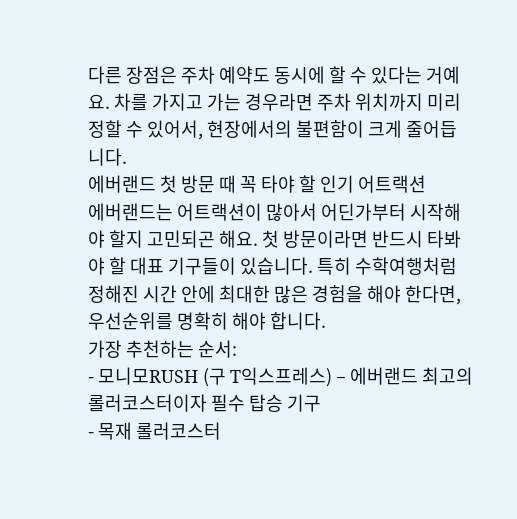다른 장점은 주차 예약도 동시에 할 수 있다는 거예요. 차를 가지고 가는 경우라면 주차 위치까지 미리 정할 수 있어서, 현장에서의 불편함이 크게 줄어듭니다.
에버랜드 첫 방문 때 꼭 타야 할 인기 어트랙션
에버랜드는 어트랙션이 많아서 어딘가부터 시작해야 할지 고민되곤 해요. 첫 방문이라면 반드시 타봐야 할 대표 기구들이 있습니다. 특히 수학여행처럼 정해진 시간 안에 최대한 많은 경험을 해야 한다면, 우선순위를 명확히 해야 합니다.
가장 추천하는 순서:
- 모니모RUSH (구 T익스프레스) – 에버랜드 최고의 롤러코스터이자 필수 탑승 기구
- 목재 롤러코스터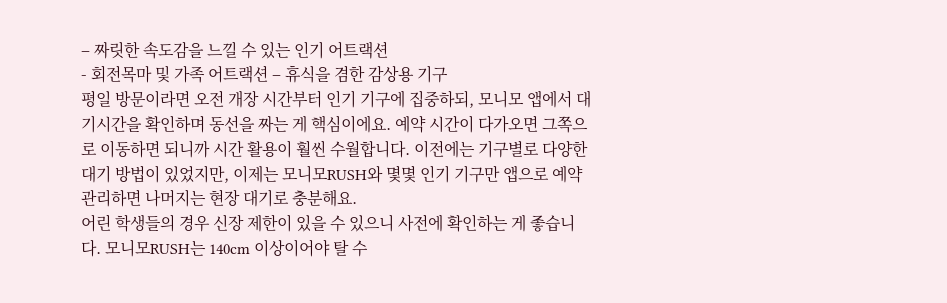– 짜릿한 속도감을 느낄 수 있는 인기 어트랙션
- 회전목마 및 가족 어트랙션 – 휴식을 겸한 감상용 기구
평일 방문이라면 오전 개장 시간부터 인기 기구에 집중하되, 모니모 앱에서 대기시간을 확인하며 동선을 짜는 게 핵심이에요. 예약 시간이 다가오면 그쪽으로 이동하면 되니까 시간 활용이 훨씬 수월합니다. 이전에는 기구별로 다양한 대기 방법이 있었지만, 이제는 모니모RUSH와 몇몇 인기 기구만 앱으로 예약 관리하면 나머지는 현장 대기로 충분해요.
어린 학생들의 경우 신장 제한이 있을 수 있으니 사전에 확인하는 게 좋습니다. 모니모RUSH는 140cm 이상이어야 탈 수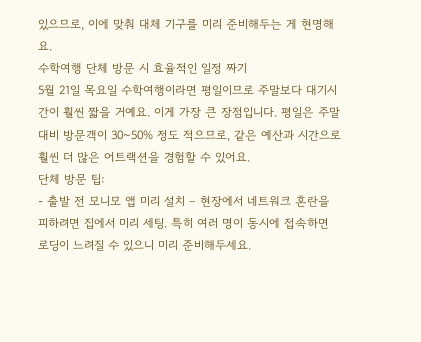있으므로, 이에 맞춰 대체 기구를 미리 준비해두는 게 현명해요.
수학여행 단체 방문 시 효율적인 일정 짜기
5월 21일 목요일 수학여행이라면 평일이므로 주말보다 대기시간이 훨씬 짧을 거예요. 이게 가장 큰 장점입니다. 평일은 주말 대비 방문객이 30~50% 정도 적으므로, 같은 예산과 시간으로 훨씬 더 많은 어트랙션을 경험할 수 있어요.
단체 방문 팁:
- 출발 전 모니모 앱 미리 설치 – 현장에서 네트워크 혼란을 피하려면 집에서 미리 세팅. 특히 여러 명이 동시에 접속하면 로딩이 느려질 수 있으니 미리 준비해두세요.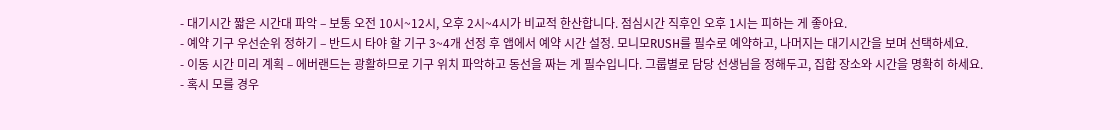- 대기시간 짧은 시간대 파악 – 보통 오전 10시~12시, 오후 2시~4시가 비교적 한산합니다. 점심시간 직후인 오후 1시는 피하는 게 좋아요.
- 예약 기구 우선순위 정하기 – 반드시 타야 할 기구 3~4개 선정 후 앱에서 예약 시간 설정. 모니모RUSH를 필수로 예약하고, 나머지는 대기시간을 보며 선택하세요.
- 이동 시간 미리 계획 – 에버랜드는 광활하므로 기구 위치 파악하고 동선을 짜는 게 필수입니다. 그룹별로 담당 선생님을 정해두고, 집합 장소와 시간을 명확히 하세요.
- 혹시 모를 경우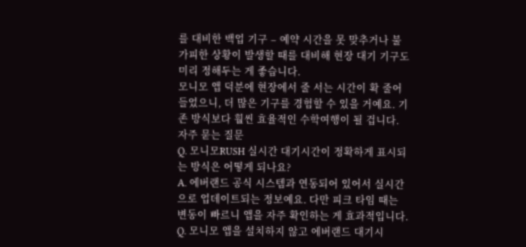를 대비한 백업 기구 – 예약 시간을 못 맞추거나 불가피한 상황이 발생할 때를 대비해 현장 대기 기구도 미리 정해두는 게 좋습니다.
모니모 앱 덕분에 현장에서 줄 서는 시간이 확 줄어들었으니, 더 많은 기구를 경험할 수 있을 거예요. 기존 방식보다 훨씬 효율적인 수학여행이 될 겁니다.
자주 묻는 질문
Q. 모니모RUSH 실시간 대기시간이 정확하게 표시되는 방식은 어떻게 되나요?
A. 에버랜드 공식 시스템과 연동되어 있어서 실시간으로 업데이트되는 정보예요. 다만 피크 타임 때는 변동이 빠르니 앱을 자주 확인하는 게 효과적입니다.
Q. 모니모 앱을 설치하지 않고 에버랜드 대기시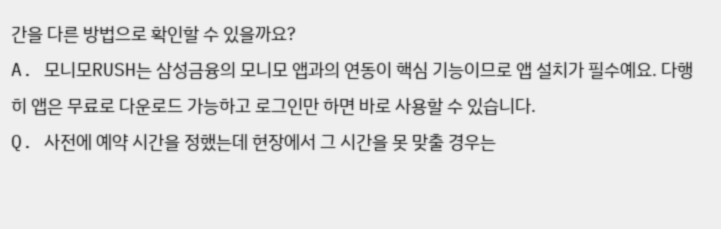간을 다른 방법으로 확인할 수 있을까요?
A. 모니모RUSH는 삼성금융의 모니모 앱과의 연동이 핵심 기능이므로 앱 설치가 필수예요. 다행히 앱은 무료로 다운로드 가능하고 로그인만 하면 바로 사용할 수 있습니다.
Q. 사전에 예약 시간을 정했는데 현장에서 그 시간을 못 맞출 경우는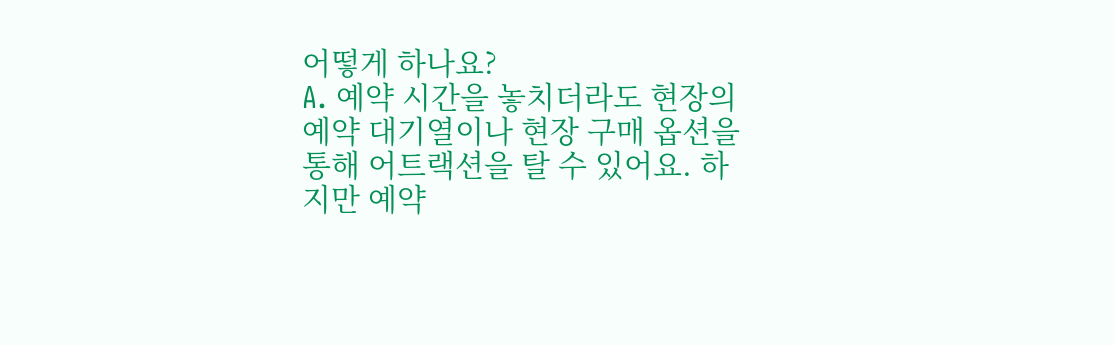어떻게 하나요?
A. 예약 시간을 놓치더라도 현장의 예약 대기열이나 현장 구매 옵션을 통해 어트랙션을 탈 수 있어요. 하지만 예약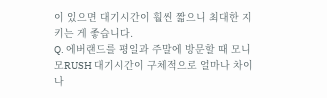이 있으면 대기시간이 훨씬 짧으니 최대한 지키는 게 좋습니다.
Q. 에버랜드를 평일과 주말에 방문할 때 모니모RUSH 대기시간이 구체적으로 얼마나 차이 나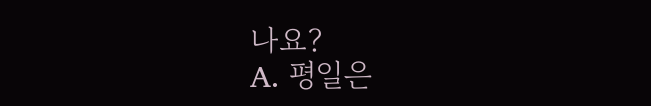나요?
A. 평일은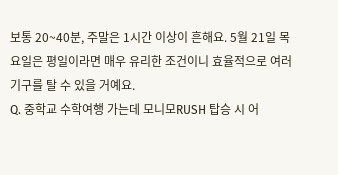보통 20~40분, 주말은 1시간 이상이 흔해요. 5월 21일 목요일은 평일이라면 매우 유리한 조건이니 효율적으로 여러 기구를 탈 수 있을 거예요.
Q. 중학교 수학여행 가는데 모니모RUSH 탑승 시 어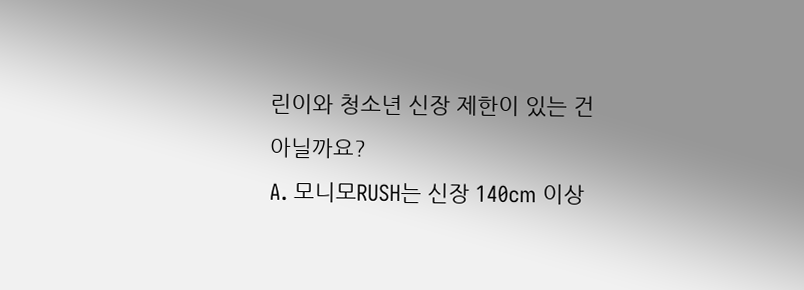린이와 청소년 신장 제한이 있는 건 아닐까요?
A. 모니모RUSH는 신장 140cm 이상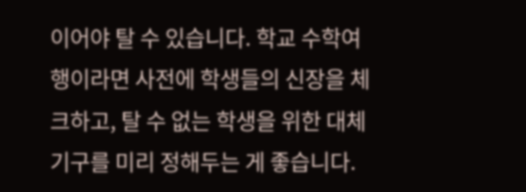이어야 탈 수 있습니다. 학교 수학여행이라면 사전에 학생들의 신장을 체크하고, 탈 수 없는 학생을 위한 대체 기구를 미리 정해두는 게 좋습니다.